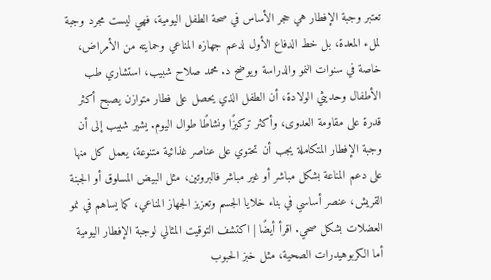تعتبر وجبة الإفطار هي حجر الأساس في صحة الطفل اليومية، فهي ليست مجرد وجبة لملء المعدة، بل خط الدفاع الأول لدعم جهازه المناعي وحمايته من الأمراض، خاصة في سنوات النمو والدراسة ويوضح د. محمد صلاح شبيب، استشاري طب الأطفال وحديثي الولادة، أن الطفل الذي يحصل على فطار متوازن يصبح أكثر قدرة على مقاومة العدوى، وأكثر تركيزًا ونشاطًا طوال اليوم. يشير شبيب إلى أن وجبة الإفطار المتكاملة يجب أن تحتوي على عناصر غذائية متنوعة، يعمل كل منها على دعم المناعة بشكل مباشر أو غير مباشر فالبروتين، مثل البيض المسلوق أو الجبنة القريش، عنصر أساسي في بناء خلايا الجسم وتعزيز الجهاز المناعي، كما يساهم في نمو العضلات بشكل صحي. اقرأ أيضًا | اكتشف التوقيت المثالي لوجبة الإفطار اليومية أما الكربوهيدرات الصحية، مثل خبز الحبوب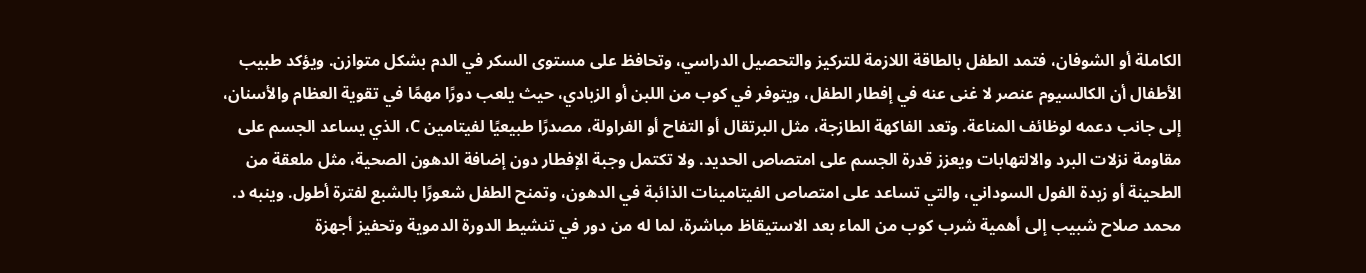الكاملة أو الشوفان، فتمد الطفل بالطاقة اللازمة للتركيز والتحصيل الدراسي، وتحافظ على مستوى السكر في الدم بشكل متوازن. ويؤكد طبيب الأطفال أن الكالسيوم عنصر لا غنى عنه في إفطار الطفل، ويتوفر في كوب من اللبن أو الزبادي، حيث يلعب دورًا مهمًا في تقوية العظام والأسنان، إلى جانب دعمه لوظائف المناعة. وتعد الفاكهة الطازجة، مثل البرتقال أو التفاح أو الفراولة، مصدرًا طبيعيًا لفيتامين C، الذي يساعد الجسم على مقاومة نزلات البرد والالتهابات ويعزز قدرة الجسم على امتصاص الحديد. ولا تكتمل وجبة الإفطار دون إضافة الدهون الصحية، مثل ملعقة من الطحينة أو زبدة الفول السوداني، والتي تساعد على امتصاص الفيتامينات الذائبة في الدهون، وتمنح الطفل شعورًا بالشبع لفترة أطول. وينبه د. محمد صلاح شبيب إلى أهمية شرب كوب من الماء بعد الاستيقاظ مباشرة، لما له من دور في تنشيط الدورة الدموية وتحفيز أجهزة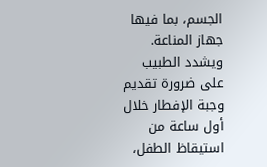الجسم، بما فيها جهاز المناعة. ويشدد الطبيب على ضرورة تقديم وجبة الإفطار خلال أول ساعة من استيقاظ الطفل،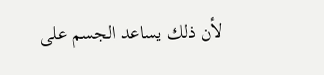لأن ذلك يساعد الجسم على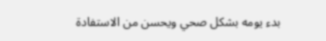بدء يومه بشكل صحي ويحسن من الاستفادة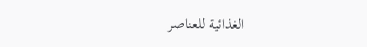الغذائية للعناصر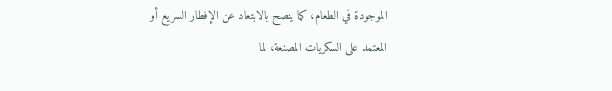الموجودة في الطعام، كما ينصح بالابتعاد عن الإفطار السريع أو المعتمد على السكريات المصنعة، لما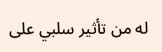له من تأثير سلبي على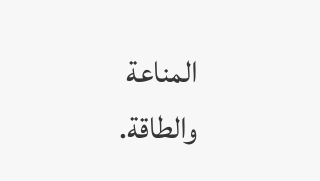المناعة والطاقة.